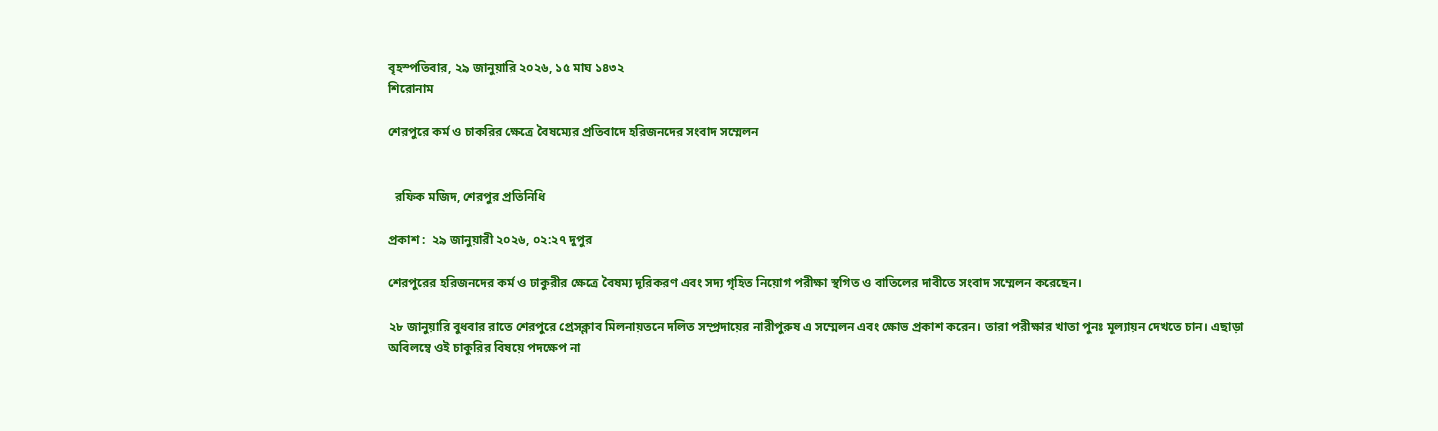বৃহস্পতিবার, ২৯ জানুয়ারি ২০২৬, ১৫ মাঘ ১৪৩২
শিরোনাম

শেরপুরে কর্ম ও চাকরির ক্ষেত্রে বৈষম্যের প্রতিবাদে হরিজনদের সংবাদ সম্মেলন


  রফিক মজিদ, শেরপুর প্রতিনিধি

প্রকাশ :  ২৯ জানুয়ারী ২০২৬, ০২:২৭ দুপুর

শেরপুরের হরিজনদের কর্ম ও ঢাকুরীর ক্ষেত্রে বৈষম্য দূরিকরণ এবং সদ্য গৃহিত নিয়োগ পরীক্ষা স্থগিত ও বাতিলের দাবীতে সংবাদ সম্মেলন করেছেন।

২৮ জানুয়ারি বুধবার রাতে শেরপুরে প্রেসক্লাব মিলনায়তনে দলিত সম্প্রদায়ের নারীপুরুষ এ সম্মেলন এবং ক্ষোভ প্রকাশ করেন। তারা পরীক্ষার খাতা পুনঃ মূল্যায়ন দেখতে চান। এছাড়া অবিলম্বে ওই চাকুরির বিষয়ে পদক্ষেপ না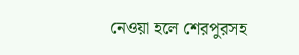নেওয়া হলে শেরপুরসহ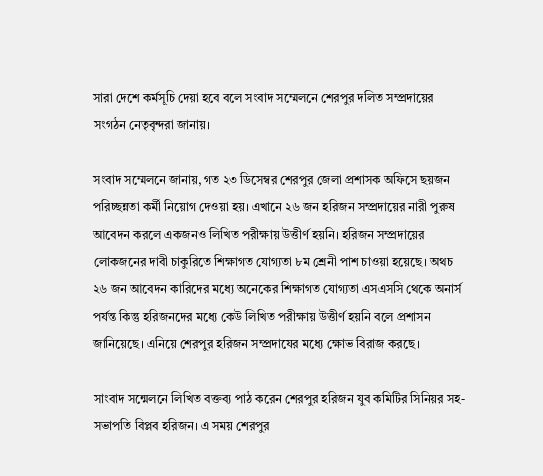সারা দেশে কর্মসূচি দেয়া হবে বলে সংবাদ সম্মেলনে শেরপুর দলিত সম্প্রদায়ের সংগঠন নেতৃবৃন্দরা জানায়।

সংবাদ সম্মেলনে জানায়, গত ২৩ ডিসেম্বর শেরপুর জেলা প্রশাসক অফিসে ছয়জন পরিচ্ছন্নতা কর্মী নিয়োগ দেওয়া হয়। এখানে ২৬ জন হরিজন সম্প্রদায়ের নারী পুরুষ আবেদন করলে একজনও লিখিত পরীক্ষায় উত্তীর্ণ হয়নি। হরিজন সম্প্রদায়ের লোকজনের দাবী চাকুরিতে শিক্ষাগত যোগ্যতা ৮ম শ্রেনী পাশ চাওয়া হয়েছে। অথচ ২৬ জন আবেদন কারিদের মধ্যে অনেকের শিক্ষাগত যোগ্যতা এসএসসি থেকে অনার্স পর্যন্ত কিন্তু হরিজনদের মধ্যে কেউ লিখিত পরীক্ষায় উত্তীর্ণ হয়নি বলে প্রশাসন জানিয়েছে। এনিয়ে শেরপুর হরিজন সম্প্রদাযের মধ্যে ক্ষোভ বিরাজ করছে।

সাংবাদ সন্মেলনে লিখিত বক্তব্য পাঠ করেন শেরপুর হরিজন যুব কমিটির সিনিয়র সহ-সভাপতি বিপ্লব হরিজন। এ সময় শেরপুর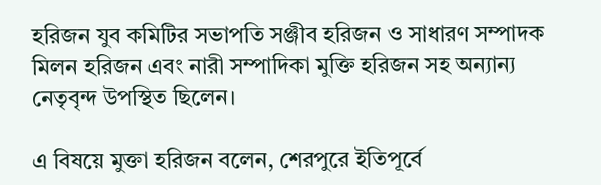হরিজন যুব কমিটির সভাপতি সঞ্জীব হরিজন ও সাধারণ সম্পাদক মিলন হরিজন এবং নারী সম্পাদিকা মুক্তি হরিজন সহ অন্যান্য নেতৃবৃন্দ উপস্থিত ছিলেন।

এ বিষয়ে মুক্তা হরিজন বলেন, শেরপুরে ইতিপূর্বে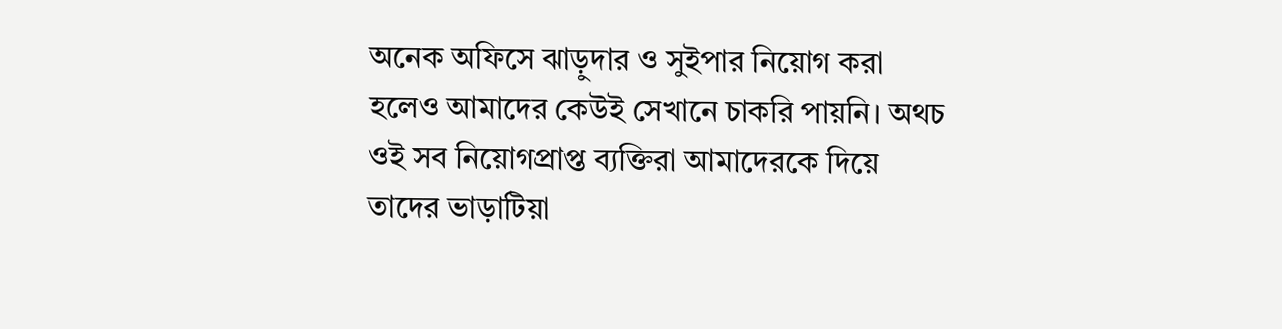অনেক অফিসে ঝাড়ুদার ও সুইপার নিয়োগ করা হলেও আমাদের কেউই সেখানে চাকরি পায়নি। অথচ ওই সব নিয়োগপ্রাপ্ত ব্যক্তিরা আমাদেরকে দিয়ে তাদের ভাড়াটিয়া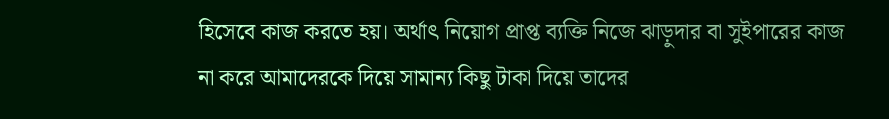হিসেবে কাজ করতে হয়। অর্থাৎ নিয়োগ প্রাপ্ত ব্যক্তি নিজে ঝাড়ুদার বা সুইপারের কাজ না করে আমাদেরকে দিয়ে সামান্য কিছু টাকা দিয়ে তাদের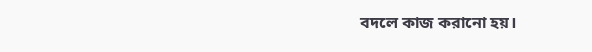বদলে কাজ করানো হয়।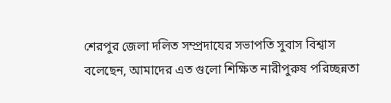শেরপুর জেলা দলিত সম্প্রদাযের সভাপতি সুবাস বিশ্বাস বলেছেন, আমাদের এত গুলো শিক্ষিত নারীপুরুষ পরিচ্ছন্নতা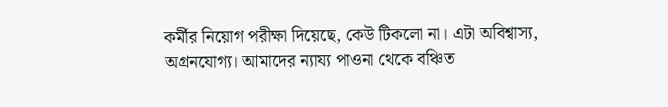কর্মীর নিয়োগ পরীক্ষা দিয়েছে, কেউ টিকলো না। এটা অবিশ্বাস্য, অগ্রনযোগ্য। আমাদের ন্যায্য পাওনা থেকে বঞ্চিত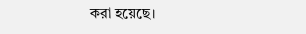করা হয়েছে।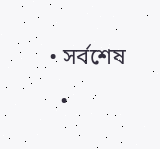• সর্বশেষ
  •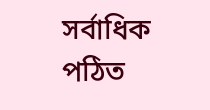সর্বাধিক পঠিত